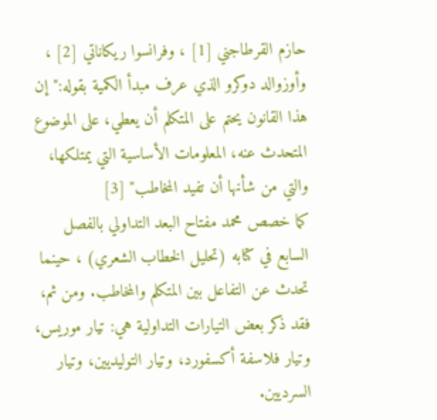حازم القرطاجني [1] ، وفرانسوا ريكاناتي [2] ، وأوزوالد دوكرو الذي عرف مبدأ الكمية بقوله:"إن هذا القانون يحتم على المتكلم أن يعطي، على الموضوع المتحدث عنه، المعلومات الأساسية التي يمتلكها، والتي من شأنها أن تفيد المخاطب" [3]
كما خصص محمد مفتاح البعد التداولي بالفصل السابع في كتابه (تحليل الخطاب الشعري) ، حينما تحدث عن التفاعل بين المتكلم والمخاطب. ومن ثم، فقد ذكر بعض التيارات التداولية هي: تيار موريس، وتيار فلاسفة أكسفورد، وتيار التوليديين، وتيار السرديين.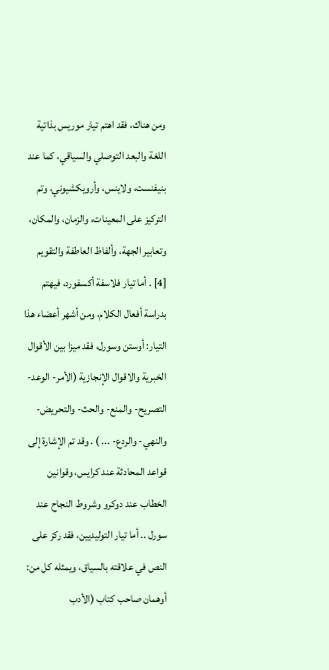ومن هناك، فقد اهتم تيار موريس بذاتية اللغة والبعد التوصلي والسياقي، كما عند بنيفنست، ولاينس، وأرويكشيوني، وتم التركيز على المعينات، والزمان، والمكان، وتعابير الجهة، وألفاظ العاطفة والتقويم [4] . أما تيار فلاسفة أكسفورد، فيهتم بدراسة أفعال الكلام، ومن أشهر أعضاء هذا التيار: أوستن وسورل، فقد ميزا بين الأقوال الخبرية والاقوال الإنجازية (الأمر- الوعد- التصريح- والمنع- والحث- والتحريض- والنهي- والردع- ... ) . وقد تم الإشارة إلى قواعد المحادثة عند كرايس، وقوانين الخطاب عند دوكرو وشروط النجاح عند سورل .. أما تيار التوليديين، فقد ركز على النص في علاقته بالسياق، ويمثله كل من: أوهمان صاحب كتاب (الأدب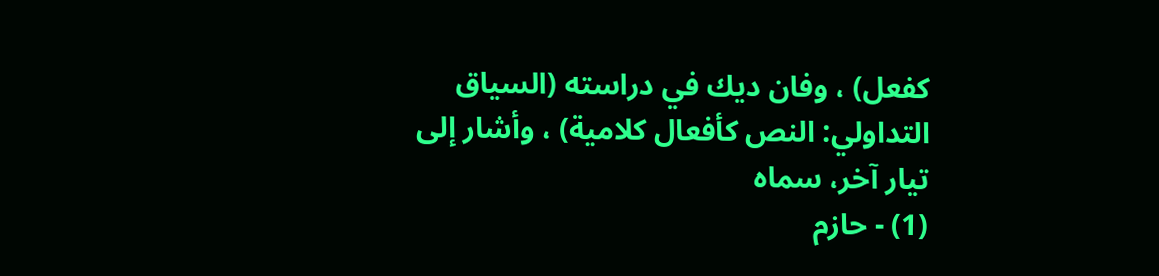كفعل) ، وفان ديك في دراسته (السياق التداولي: النص كأفعال كلامية) ، وأشار إلى تيار آخر، سماه
(1) - حازم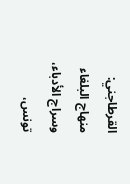القرطاجني: منهاج البلغاء وسراج الأدباء، تونس،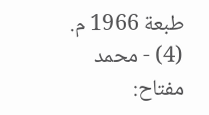طبعة 1966 م.
(4) - محمد مفتاح: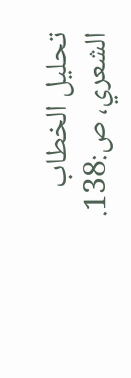تحليل الخطاب الشعري، ص:138.